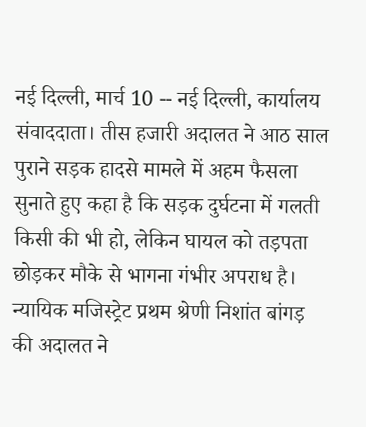नई दिल्ली, मार्च 10 -- नई दिल्ली, कार्यालय संवाददाता। तीस हजारी अदालत ने आठ साल पुराने सड़क हादसे मामले में अहम फैसला सुनाते हुए कहा है कि सड़क दुर्घटना में गलती किसी की भी हो, लेकिन घायल को तड़पता छोड़कर मौके से भागना गंभीर अपराध है। न्यायिक मजिस्ट्रेट प्रथम श्रेणी निशांत बांगड़ की अदालत ने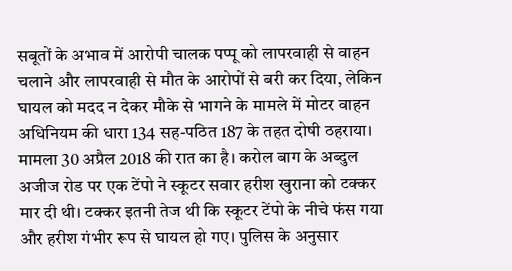सबूतों के अभाव में आरोपी चालक पप्पू को लापरवाही से वाहन चलाने और लापरवाही से मौत के आरोपों से बरी कर दिया, लेकिन घायल को मदद न देकर मौके से भागने के मामले में मोटर वाहन अधिनियम की धारा 134 सह-पठित 187 के तहत दोषी ठहराया। मामला 30 अप्रैल 2018 की रात का है। करोल बाग के अब्दुल अजीज रोड पर एक टेंपो ने स्कूटर सवार हरीश खुराना को टक्कर मार दी थी। टक्कर इतनी तेज थी कि स्कूटर टेंपो के नीचे फंस गया और हरीश गंभीर रूप से घायल हो गए। पुलिस के अनुसार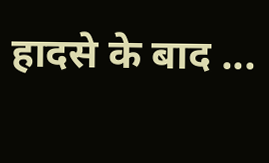हादसे के बाद ...